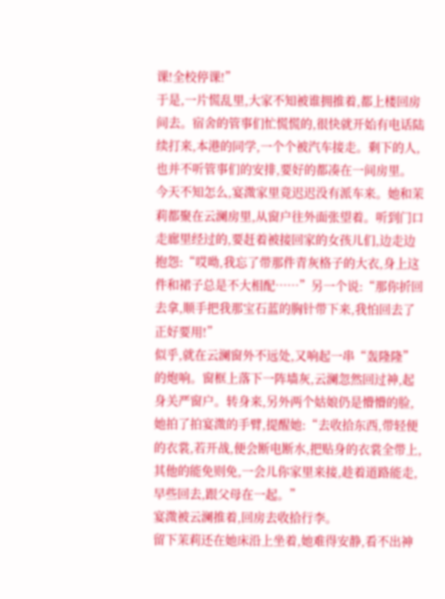课!全校停课!”
于是,一片慌乱里,大家不知被谁拥推着,都上楼回房间去。宿舍的管事们忙慌慌的,很快就开始有电话陆续打来,本港的同学,一个个被汽车接走。剩下的人,也并不听管事们的安排,要好的都凑在一间房里。
今天不知怎么,宴溦家里竟迟迟没有派车来。她和茉莉都聚在云澜房里,从窗户往外面张望着。听到门口走廊里经过的,要赶着被接回家的女孩儿们,边走边抱怨:“哎呦,我忘了带那件青灰格子的大衣,身上这件和裙子总是不大相配……”另一个说:“那你折回去拿,顺手把我那宝石蓝的胸针带下来,我怕回去了正好要用!”
似乎,就在云澜窗外不远处,又响起一串“轰隆隆”的炮响。窗框上落下一阵墙灰,云澜忽然回过神,起身关严窗户。转身来,另外两个姑娘仍是懵懵的脸,她拍了拍宴溦的手臂,提醒她:“去收拾东西,带轻便的衣裳,若开战,便会断电断水,把贴身的衣裳全带上,其他的能免则免,一会儿你家里来接,趁着道路能走,早些回去,跟父母在一起。”
宴溦被云澜推着,回房去收拾行李。
留下茉莉还在她床沿上坐着,她难得安静,看不出神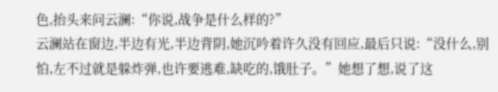色,抬头来问云澜:“你说,战争是什么样的?”
云澜站在窗边,半边有光,半边背阴,她沉吟着许久没有回应,最后只说:“没什么,别怕,左不过就是躲炸弹,也许要逃难,缺吃的,饿肚子。”她想了想,说了这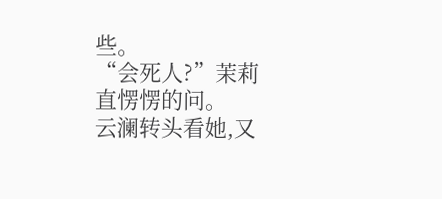些。
“会死人?”茉莉直愣愣的问。
云澜转头看她,又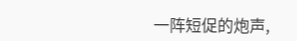一阵短促的炮声,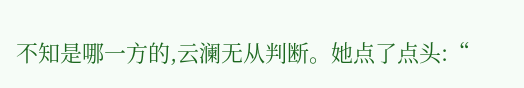不知是哪一方的,云澜无从判断。她点了点头:“